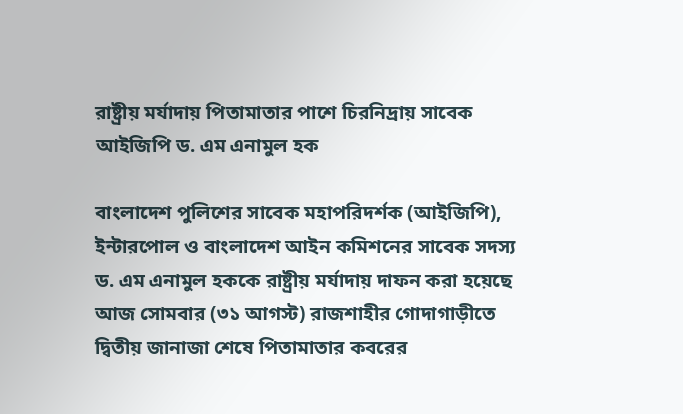রাষ্ট্রীয় মর্যাদায় পিতামাতার পাশে চিরনিদ্রায় সাবেক আইজিপি ড. এম এনামুল হক

বাংলাদেশ পুলিশের সাবেক মহাপরিদর্শক (আইজিপি), ইন্টারপোল ও বাংলাদেশ আইন কমিশনের সাবেক সদস্য ড. এম এনামুল হককে রাষ্ট্রীয় মর্যাদায় দাফন করা হয়েছে আজ সোমবার (৩১ আগস্ট) রাজশাহীর গোদাগাড়ীতে দ্বিতীয় জানাজা শেষে পিতামাতার কবরের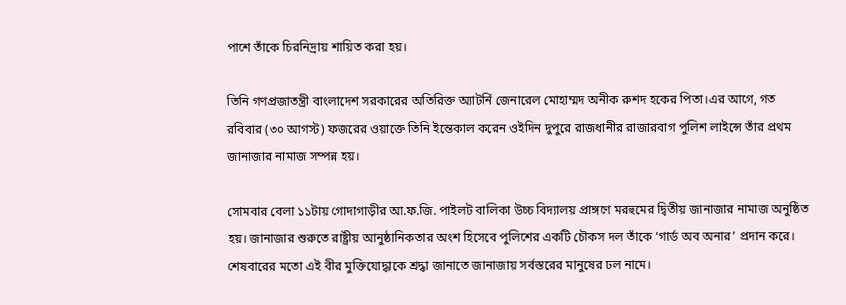পাশে তাঁকে চিরনিদ্রায় শায়িত করা হয়।

তিনি গণপ্রজাতন্ত্রী বাংলাদেশ সরকারের অতিরিক্ত অ্যাটর্নি জেনারেল মোহাম্মদ অনীক রুশদ হকের পিতা।এর আগে, গত রবিবার (৩০ আগস্ট) ফজরের ওয়াক্তে তিনি ইন্তেকাল করেন ওইদিন দুপুরে রাজধানীর রাজারবাগ পুলিশ লাইন্সে তাঁর প্রথম জানাজার নামাজ সম্পন্ন হয়।

সোমবার বেলা ১১টায় গোদাগাড়ীর আ.ফ.জি. পাইলট বালিকা উচ্চ বিদ্যালয় প্রাঙ্গণে মরহুমের দ্বিতীয় জানাজার নামাজ অনুষ্ঠিত হয়। জানাজার শুরুতে রাষ্ট্রীয় আনুষ্ঠানিকতার অংশ হিসেবে পুলিশের একটি চৌকস দল তাঁকে ‘গার্ড অব অনার’ প্রদান করে। শেষবারের মতো এই বীর মুক্তিযোদ্ধাকে শ্রদ্ধা জানাতে জানাজায় সর্বস্তরের মানুষের ঢল নামে।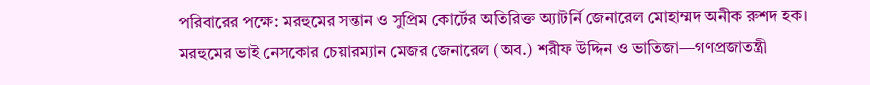পরিবারের পক্ষে: মরহুমের সন্তান ও সুপ্রিম কোর্টের অতিরিক্ত অ্যাটর্নি জেনারেল মোহাম্মদ অনীক রুশদ হক।
মরহুমের ভাই নেসকোর চেয়ারম্যান মেজর জেনারেল (অব.) শরীফ উদ্দিন ও ভাতিজা—গণপ্রজাতন্ত্রী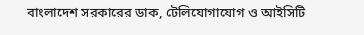বাংলাদেশ সরকারের ডাক, টেলিযোগাযোগ ও আইসিটি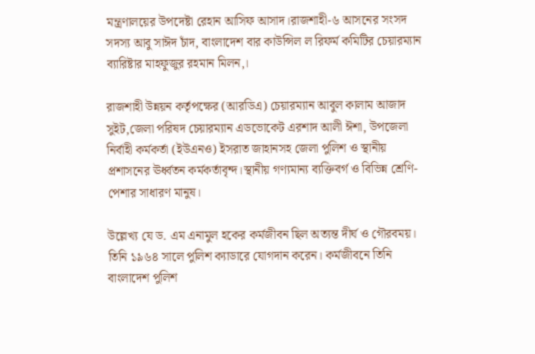মন্ত্রণালয়ের উপদেষ্টা রেহান আসিফ আসাদ।রাজশাহী-৬ আসনের সংসদ সদস্য আবু সাঈদ চাঁদ, বাংলাদেশ বার কাউন্সিল ল রিফর্ম কমিটির চেয়ারম্যান ব্যারিষ্টার মাহফুজুর রহমান মিলন,।

রাজশাহী উন্নয়ন কর্তৃপক্ষের (আরডিএ) চেয়ারম্যান আবুল কালাম আজাদ সুইট,জেলা পরিষদ চেয়ারম্যান এডভোকেট এরশাদ আলী ঈশা, উপজেলা নির্বাহী কর্মকর্তা (ইউএনও) ইসরাত জাহানসহ জেলা পুলিশ ও স্থানীয় প্রশাসনের ঊর্ধ্বতন কর্মকর্তাবৃন্দ।স্থানীয় গণ্যমান্য ব্যক্তিবর্গ ও বিভিন্ন শ্রেণি-পেশার সাধারণ মানুষ।

উল্লেখ্য যে ড. এম এনামুল হকের কর্মজীবন ছিল অত্যন্ত দীর্ঘ ও গৌরবময়। তিনি ১৯৬৪ সালে পুলিশ ক্যাডারে যোগদান করেন। কর্মজীবনে তিনি বাংলাদেশ পুলিশ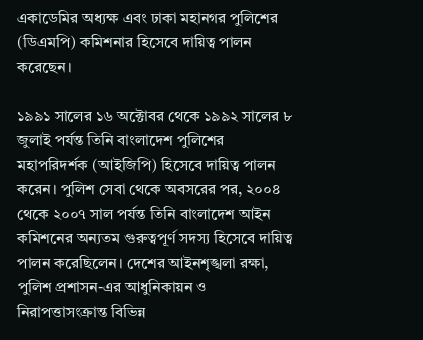একাডেমির অধ্যক্ষ এবং ঢাকা মহানগর পুলিশের (ডিএমপি) কমিশনার হিসেবে দায়িত্ব পালন করেছেন।

১৯৯১ সালের ১৬ অক্টোবর থেকে ১৯৯২ সালের ৮ জুলাই পর্যন্ত তিনি বাংলাদেশ পুলিশের মহাপরিদর্শক (আইজিপি) হিসেবে দায়িত্ব পালন করেন। পুলিশ সেবা থেকে অবসরের পর, ২০০৪ থেকে ২০০৭ সাল পর্যন্ত তিনি বাংলাদেশ আইন কমিশনের অন্যতম গুরুত্বপূর্ণ সদস্য হিসেবে দায়িত্ব পালন করেছিলেন। দেশের আইনশৃঙ্খলা রক্ষা, পুলিশ প্রশাসন-এর আধুনিকায়ন ও নিরাপত্তাসংক্রান্ত বিভিন্ন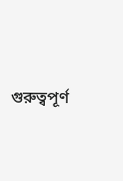গুরুত্বপূর্ণ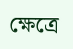ক্ষেত্রে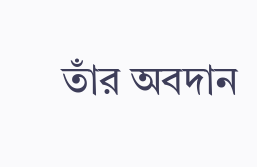তাঁর অবদান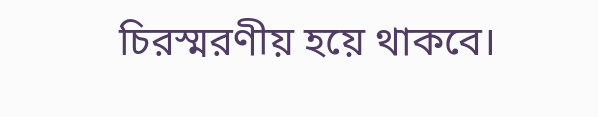চিরস্মরণীয় হয়ে থাকবে।